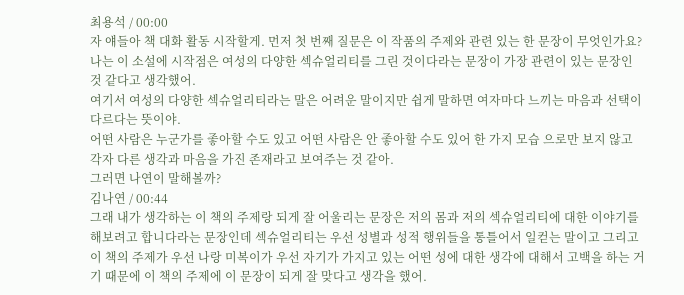최용석 / 00:00
자 얘들아 책 대화 활동 시작할게. 먼저 첫 번째 질문은 이 작품의 주제와 관련 있는 한 문장이 무엇인가요?
나는 이 소설에 시작점은 여성의 다양한 섹슈얼리티를 그린 것이다라는 문장이 가장 관련이 있는 문장인 것 같다고 생각했어.
여기서 여성의 다양한 섹슈얼리티라는 말은 어려운 말이지만 쉽게 말하면 여자마다 느끼는 마음과 선택이 다르다는 뜻이야.
어떤 사람은 누군가를 좋아할 수도 있고 어떤 사람은 안 좋아할 수도 있어 한 가지 모습 으로만 보지 않고 각자 다른 생각과 마음을 가진 존재라고 보여주는 것 같아.
그러면 나연이 말해볼까?
김나연 / 00:44
그래 내가 생각하는 이 책의 주제랑 되게 잘 어울리는 문장은 저의 몸과 저의 섹슈얼리티에 대한 이야기를 해보려고 합니다라는 문장인데 섹슈얼리티는 우선 성별과 성적 행위들을 통틀어서 일컫는 말이고 그리고 이 책의 주제가 우선 나랑 미복이가 우선 자기가 가지고 있는 어떤 성에 대한 생각에 대해서 고백을 하는 거기 때문에 이 책의 주제에 이 문장이 되게 잘 맞다고 생각을 했어.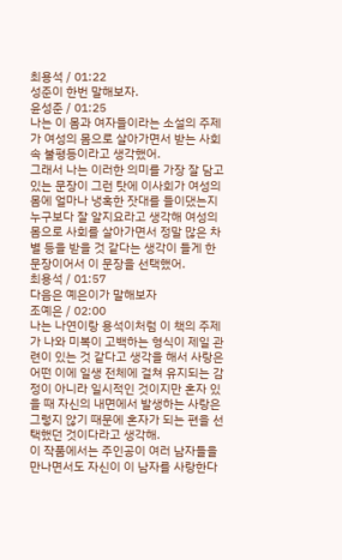최용석 / 01:22
성준이 한번 말해보자.
윤성준 / 01:25
나는 이 몸과 여자들이라는 소설의 주제가 여성의 몸으로 살아가면서 받는 사회 속 불평등이라고 생각했어.
그래서 나는 이러한 의미를 가장 잘 담고 있는 문장이 그런 탓에 이사회가 여성의 몸에 얼마나 냉혹한 잣대를 들이댔는지 누구보다 잘 알지요라고 생각해 여성의 몸으로 사회를 살아가면서 정말 많은 차별 등을 받을 것 같다는 생각이 들게 한 문장이어서 이 문장을 선택했어.
최용석 / 01:57
다음은 예은이가 말해보자
조예은 / 02:00
나는 나연이랑 용석이처럼 이 책의 주제가 나와 미복이 고백하는 형식이 제일 관련이 있는 것 같다고 생각을 해서 사랑은 어떤 이에 일생 전체에 걸쳐 유지되는 감정이 아니라 일시적인 것이지만 혼자 있을 때 자신의 내면에서 발생하는 사랑은 그렇지 않기 때문에 혼자가 되는 편을 선택했던 것이다라고 생각해.
이 작품에서는 주인공이 여러 남자들을 만나면서도 자신이 이 남자를 사랑한다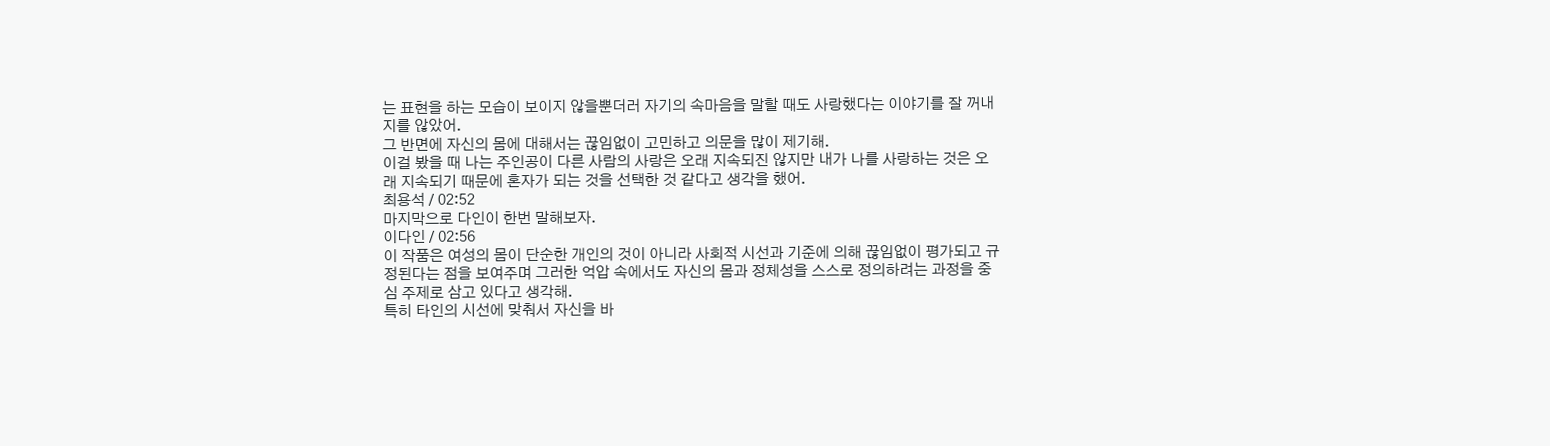는 표현을 하는 모습이 보이지 않을뿐더러 자기의 속마음을 말할 때도 사랑했다는 이야기를 잘 꺼내지를 않았어.
그 반면에 자신의 몸에 대해서는 끊임없이 고민하고 의문을 많이 제기해.
이걸 봤을 때 나는 주인공이 다른 사람의 사랑은 오래 지속되진 않지만 내가 나를 사랑하는 것은 오래 지속되기 때문에 혼자가 되는 것을 선택한 것 같다고 생각을 했어.
최용석 / 02:52
마지막으로 다인이 한번 말해보자.
이다인 / 02:56
이 작품은 여성의 몸이 단순한 개인의 것이 아니라 사회적 시선과 기준에 의해 끊임없이 평가되고 규정된다는 점을 보여주며 그러한 억압 속에서도 자신의 몸과 정체성을 스스로 정의하려는 과정을 중심 주제로 삼고 있다고 생각해.
특히 타인의 시선에 맞춰서 자신을 바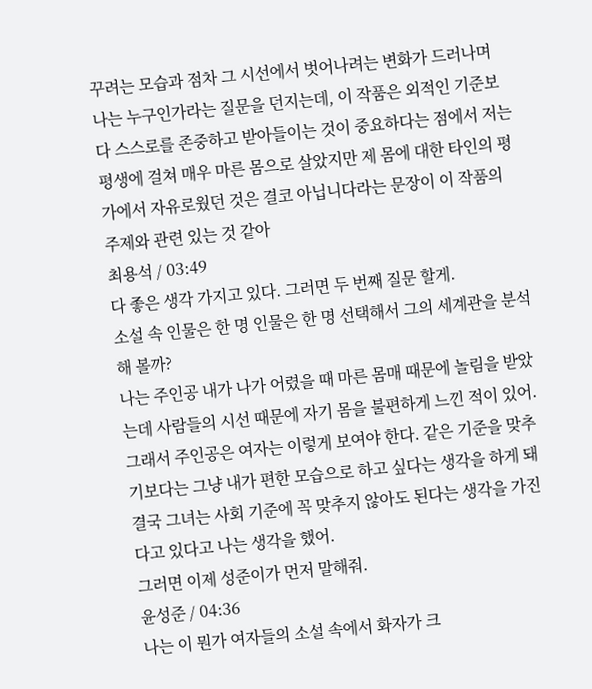꾸려는 모습과 점차 그 시선에서 벗어나려는 변화가 드러나며 나는 누구인가라는 질문을 던지는데, 이 작품은 외적인 기준보다 스스로를 존중하고 받아들이는 것이 중요하다는 점에서 저는 평생에 걸쳐 매우 마른 몸으로 살았지만 제 몸에 대한 타인의 평가에서 자유로웠던 것은 결코 아닙니다라는 문장이 이 작품의 주제와 관련 있는 것 같아
최용석 / 03:49
다 좋은 생각 가지고 있다. 그러면 두 번째 질문 할게.
소설 속 인물은 한 명 인물은 한 명 선택해서 그의 세계관을 분석해 볼까?
나는 주인공 내가 나가 어렸을 때 마른 몸매 때문에 놀림을 받았는데 사람들의 시선 때문에 자기 몸을 불편하게 느낀 적이 있어.
그래서 주인공은 여자는 이렇게 보여야 한다. 같은 기준을 맞추기보다는 그냥 내가 편한 모습으로 하고 싶다는 생각을 하게 돼 결국 그녀는 사회 기준에 꼭 맞추지 않아도 된다는 생각을 가진다고 있다고 나는 생각을 했어.
그러면 이제 성준이가 먼저 말해줘.
윤성준 / 04:36
나는 이 뭔가 여자들의 소설 속에서 화자가 크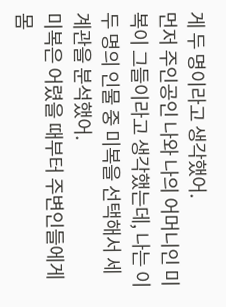게 두 명이라고 생각했어.
먼저 주인공인 나와 나의 어머니인 미복이 그들이라고 생각했는데, 나는 이 두 명의 인물 중 미복을 선택해서 세계관을 분석했어.
미복은 어렸을 때부터 주변인들에게 몸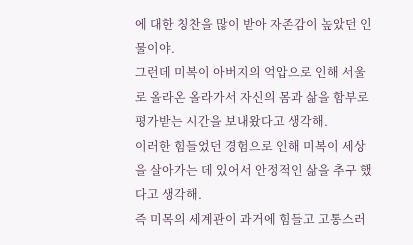에 대한 칭찬을 많이 받아 자존감이 높았던 인물이야.
그런데 미복이 아버지의 억압으로 인해 서울로 올라온 올라가서 자신의 몸과 삶을 함부로 평가받는 시간을 보내왔다고 생각해.
이러한 힘들었던 경험으로 인해 미복이 세상을 살아가는 데 있어서 안정적인 삶을 추구 했다고 생각해.
즉 미목의 세계관이 과거에 힘들고 고통스러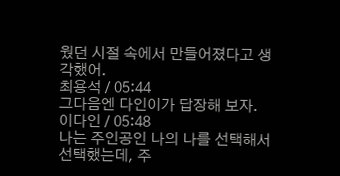웠던 시절 속에서 만들어졌다고 생각했어.
최용석 / 05:44
그다음엔 다인이가 답장해 보자.
이다인 / 05:48
나는 주인공인 나의 나를 선택해서 선택했는데, 주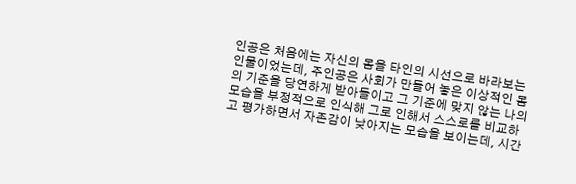인공은 처음에는 자신의 몸을 타인의 시선으로 바라보는 인물이었는데, 주인공은 사회가 만들어 놓은 이상적인 몸의 기준을 당연하게 받아들이고 그 기준에 맞지 않는 나의 모습을 부정적으로 인식해 그로 인해서 스스로를 비교하고 평가하면서 자존감이 낮아지는 모습을 보이는데, 시간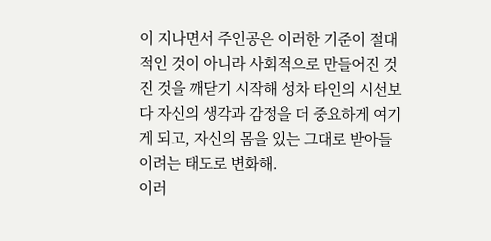이 지나면서 주인공은 이러한 기준이 절대적인 것이 아니라 사회적으로 만들어진 것 진 것을 깨닫기 시작해 성차 타인의 시선보다 자신의 생각과 감정을 더 중요하게 여기게 되고, 자신의 몸을 있는 그대로 받아들이려는 태도로 변화해.
이러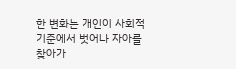한 변화는 개인이 사회적 기준에서 벗어나 자아를 찾아가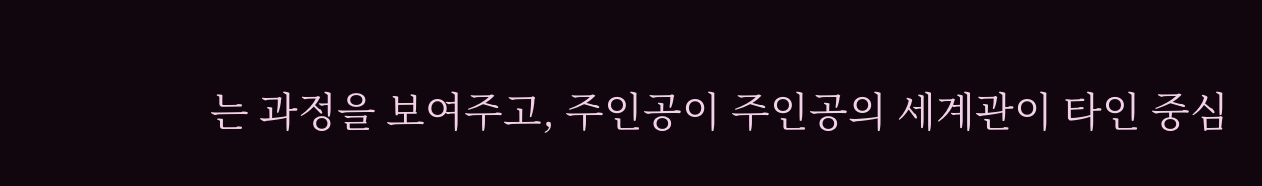는 과정을 보여주고, 주인공이 주인공의 세계관이 타인 중심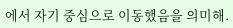에서 자기 중심으로 이동했음을 의미해.